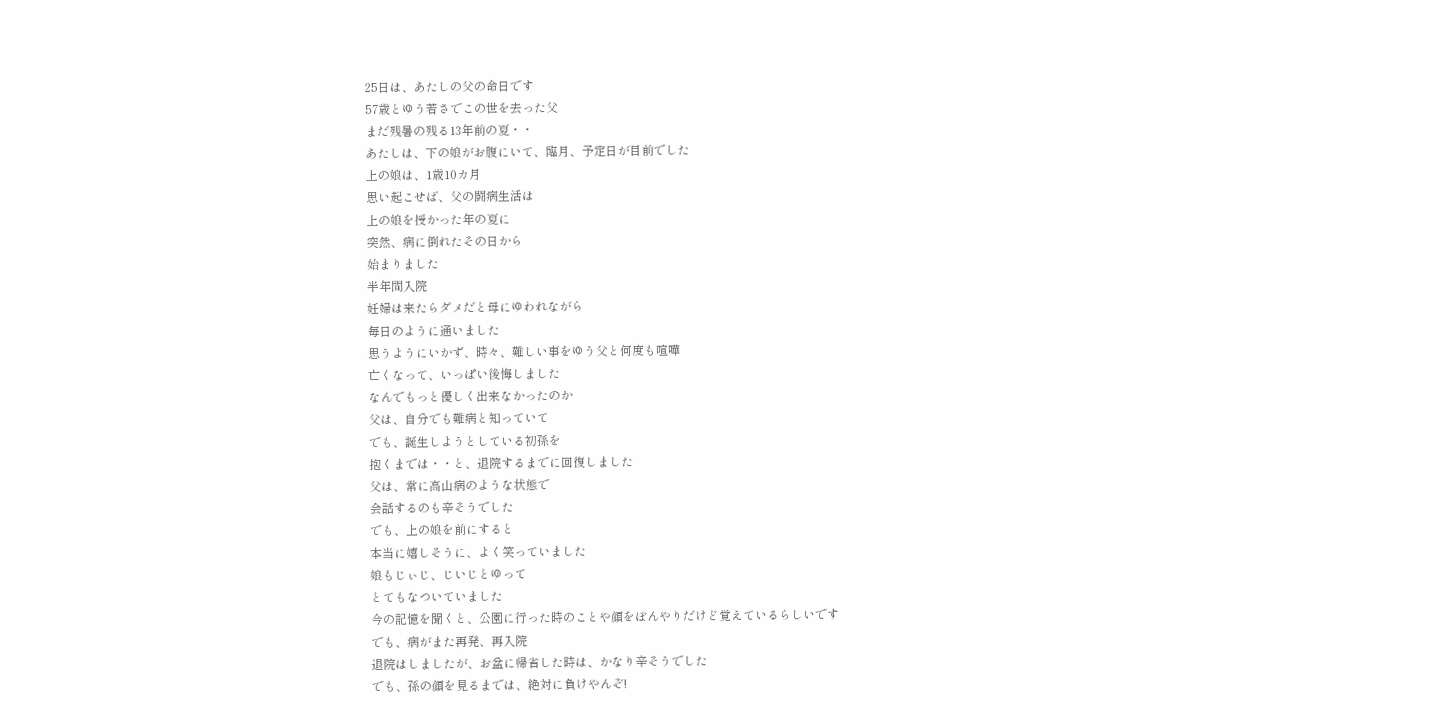25日は、あたしの父の命日です
57歳とゆう若さでこの世を去った父
まだ残暑の残る13年前の夏・・
あたしは、下の娘がお腹にいて、臨月、予定日が目前でした
上の娘は、1歳10カ月
思い起こせば、父の闘病生活は
上の娘を授かった年の夏に
突然、病に倒れたその日から
始まりました
半年間入院
妊婦は来たらダメだと母にゆわれながら
毎日のように通いました
思うようにいかず、時々、難しい事をゆう父と何度も喧嘩
亡くなって、いっぱい後悔しました
なんでもっと優しく出来なかったのか
父は、自分でも難病と知っていて
でも、誕生しようとしている初孫を
抱くまでは・・と、退院するまでに回復しました
父は、常に高山病のような状態で
会話するのも辛そうでした
でも、上の娘を前にすると
本当に嬉しそうに、よく笑っていました
娘もじぃじ、じいじとゆって
とてもなついていました
今の記憶を聞くと、公園に行った時のことや顔をぼんやりだけど覚えているらしいです
でも、病がまた再発、再入院
退院はしましたが、お盆に帰省した時は、かなり辛そうでした
でも、孫の顔を見るまでは、絶対に負けやんぞ!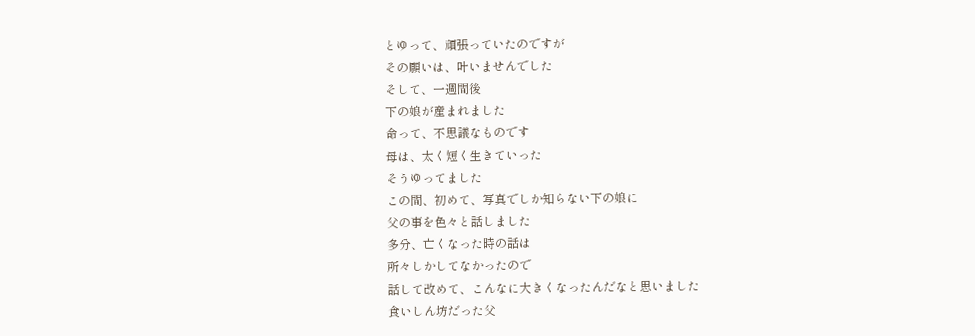とゆって、頑張っていたのですが
その願いは、叶いませんでした
そして、一週間後
下の娘が産まれました
命って、不思議なものです
母は、太く短く生きていった
そうゆってました
この間、初めて、写真でしか知らない下の娘に
父の事を色々と話しました
多分、亡くなった時の話は
所々しかしてなかったので
話して改めて、こんなに大きくなったんだなと思いました
食いしん坊だった父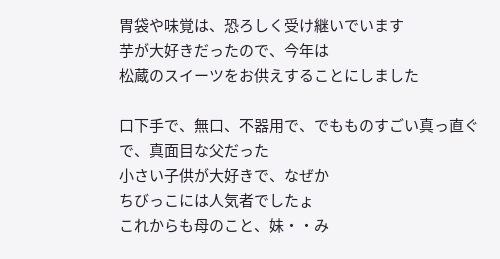胃袋や味覚は、恐ろしく受け継いでいます
芋が大好きだったので、今年は
松蔵のスイーツをお供えすることにしました

口下手で、無口、不器用で、でもものすごい真っ直ぐで、真面目な父だった
小さい子供が大好きで、なぜか
ちびっこには人気者でしたょ
これからも母のこと、妹・・み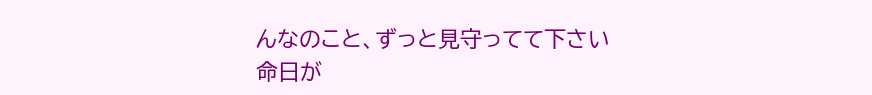んなのこと、ずっと見守ってて下さい
命日が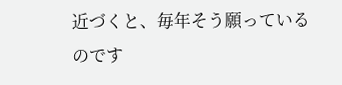近づくと、毎年そう願っているのです